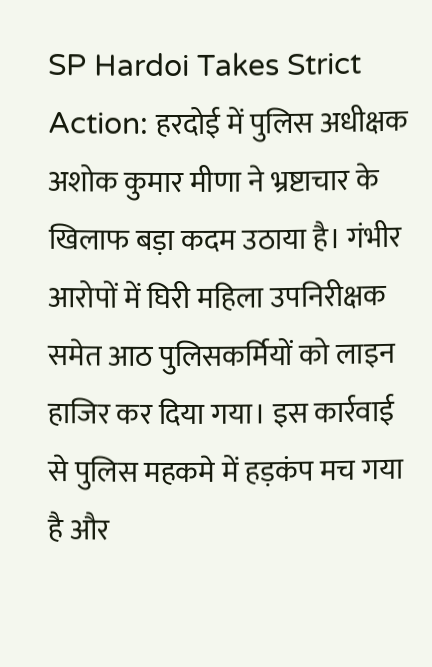SP Hardoi Takes Strict Action: हरदोई में पुलिस अधीक्षक अशोक कुमार मीणा ने भ्रष्टाचार के खिलाफ बड़ा कदम उठाया है। गंभीर आरोपों में घिरी महिला उपनिरीक्षक समेत आठ पुलिसकर्मियों को लाइन हाजिर कर दिया गया। इस कार्रवाई से पुलिस महकमे में हड़कंप मच गया है और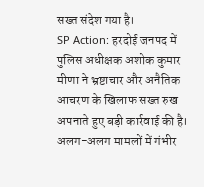सख्त संदेश गया है।
SP Action: हरदोई जनपद में पुलिस अधीक्षक अशोक कुमार मीणा ने भ्रष्टाचार और अनैतिक आचरण के खिलाफ सख्त रुख अपनाते हुए बड़ी कार्रवाई की है। अलग-अलग मामलों में गंभीर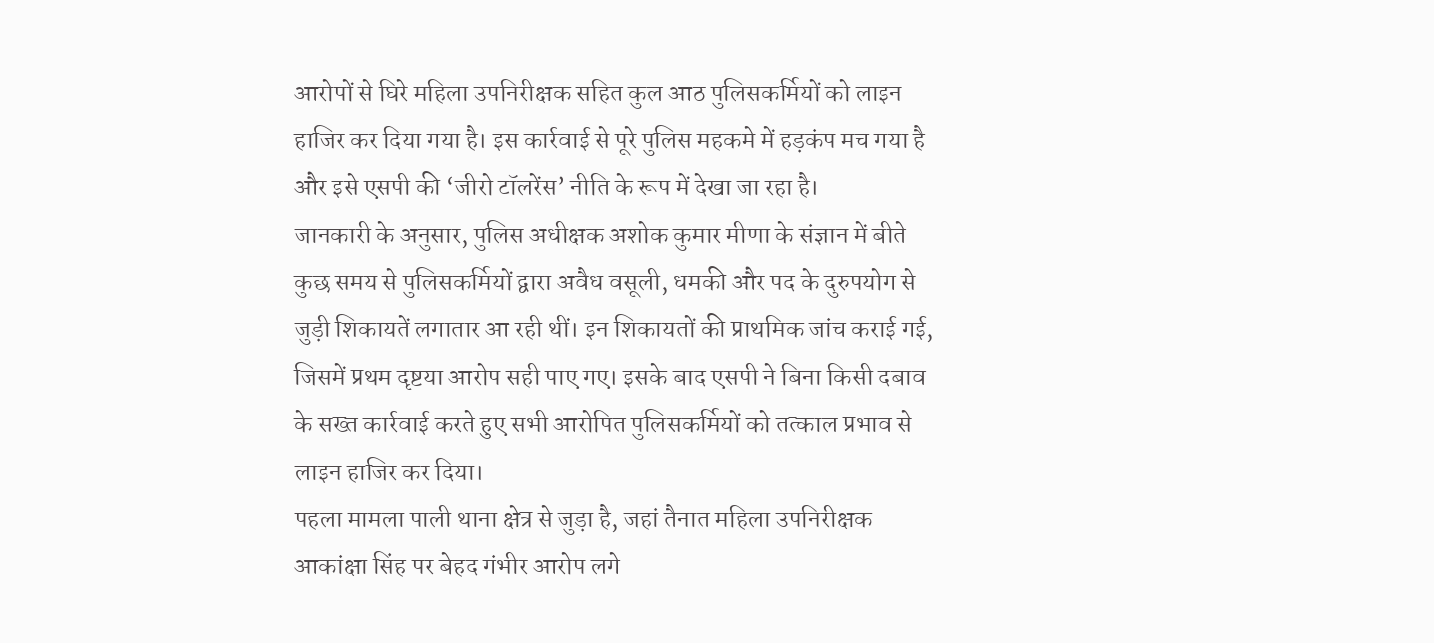आरोपों से घिरे महिला उपनिरीक्षक सहित कुल आठ पुलिसकर्मियों को लाइन हाजिर कर दिया गया है। इस कार्रवाई से पूरे पुलिस महकमे में हड़कंप मच गया है और इसे एसपी की ‘जीरो टॉलरेंस’ नीति के रूप में देखा जा रहा है।
जानकारी के अनुसार, पुलिस अधीक्षक अशोक कुमार मीणा के संज्ञान में बीते कुछ समय से पुलिसकर्मियों द्वारा अवैध वसूली, धमकी और पद के दुरुपयोग से जुड़ी शिकायतें लगातार आ रही थीं। इन शिकायतों की प्राथमिक जांच कराई गई, जिसमें प्रथम दृष्टया आरोप सही पाए गए। इसके बाद एसपी ने बिना किसी दबाव के सख्त कार्रवाई करते हुए सभी आरोपित पुलिसकर्मियों को तत्काल प्रभाव से लाइन हाजिर कर दिया।
पहला मामला पाली थाना क्षेत्र से जुड़ा है, जहां तैनात महिला उपनिरीक्षक आकांक्षा सिंह पर बेहद गंभीर आरोप लगे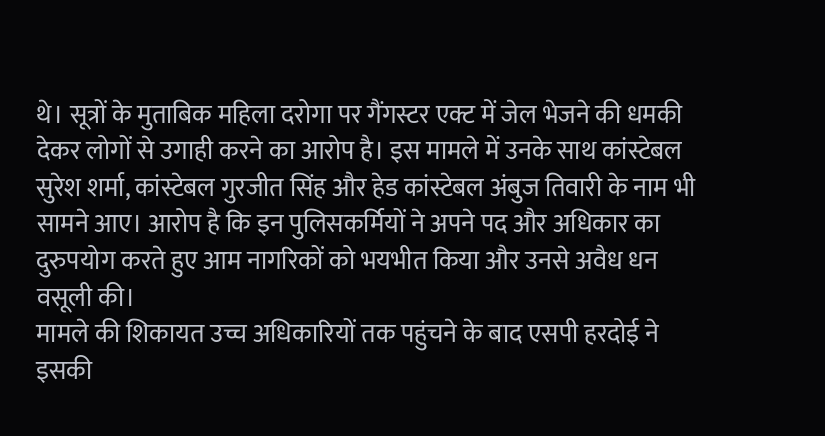थे। सूत्रों के मुताबिक महिला दरोगा पर गैंगस्टर एक्ट में जेल भेजने की धमकी देकर लोगों से उगाही करने का आरोप है। इस मामले में उनके साथ कांस्टेबल सुरेश शर्मा, कांस्टेबल गुरजीत सिंह और हेड कांस्टेबल अंबुज तिवारी के नाम भी सामने आए। आरोप है कि इन पुलिसकर्मियों ने अपने पद और अधिकार का दुरुपयोग करते हुए आम नागरिकों को भयभीत किया और उनसे अवैध धन वसूली की।
मामले की शिकायत उच्च अधिकारियों तक पहुंचने के बाद एसपी हरदोई ने इसकी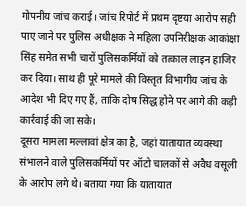गोपनीय जांच कराई। जांच रिपोर्ट में प्रथम दृष्टया आरोप सही पाए जाने पर पुलिस अधीक्षक ने महिला उपनिरीक्षक आकांक्षा सिंह समेत सभी चारों पुलिसकर्मियों को तत्काल लाइन हाजिर कर दिया। साथ ही पूरे मामले की विस्तृत विभागीय जांच के आदेश भी दिए गए हैं, ताकि दोष सिद्ध होने पर आगे की कड़ी कार्रवाई की जा सके।
दूसरा मामला मल्लावां क्षेत्र का है, जहां यातायात व्यवस्था संभालने वाले पुलिसकर्मियों पर ऑटो चालकों से अवैध वसूली के आरोप लगे थे। बताया गया कि यातायात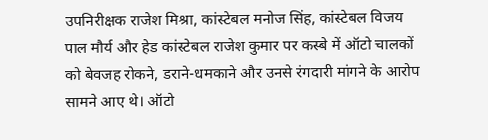उपनिरीक्षक राजेश मिश्रा, कांस्टेबल मनोज सिंह, कांस्टेबल विजय पाल मौर्य और हेड कांस्टेबल राजेश कुमार पर कस्बे में ऑटो चालकों को बेवजह रोकने, डराने-धमकाने और उनसे रंगदारी मांगने के आरोप सामने आए थे। ऑटो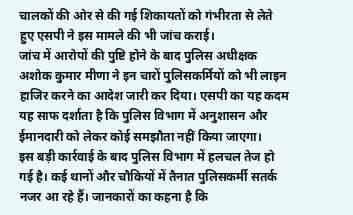चालकों की ओर से की गई शिकायतों को गंभीरता से लेते हुए एसपी ने इस मामले की भी जांच कराई।
जांच में आरोपों की पुष्टि होने के बाद पुलिस अधीक्षक अशोक कुमार मीणा ने इन चारों पुलिसकर्मियों को भी लाइन हाजिर करने का आदेश जारी कर दिया। एसपी का यह कदम यह साफ दर्शाता है कि पुलिस विभाग में अनुशासन और ईमानदारी को लेकर कोई समझौता नहीं किया जाएगा।
इस बड़ी कार्रवाई के बाद पुलिस विभाग में हलचल तेज हो गई है। कई थानों और चौकियों में तैनात पुलिसकर्मी सतर्क नजर आ रहे हैं। जानकारों का कहना है कि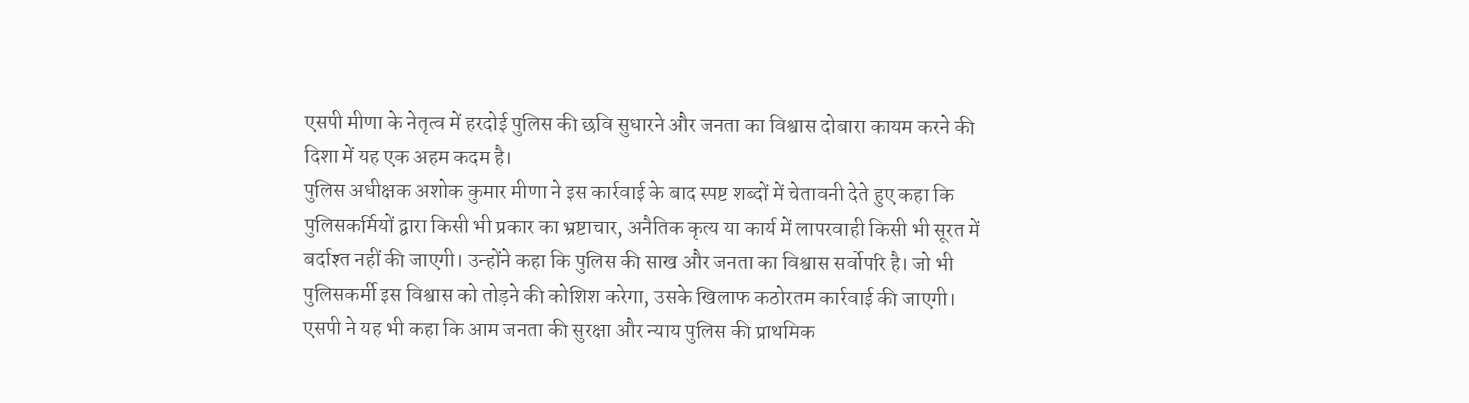एसपी मीणा के नेतृत्व में हरदोई पुलिस की छवि सुधारने और जनता का विश्वास दोबारा कायम करने की दिशा में यह एक अहम कदम है।
पुलिस अधीक्षक अशोक कुमार मीणा ने इस कार्रवाई के बाद स्पष्ट शब्दों में चेतावनी देते हुए कहा कि पुलिसकर्मियों द्वारा किसी भी प्रकार का भ्रष्टाचार, अनैतिक कृत्य या कार्य में लापरवाही किसी भी सूरत में बर्दाश्त नहीं की जाएगी। उन्होंने कहा कि पुलिस की साख और जनता का विश्वास सर्वोपरि है। जो भी पुलिसकर्मी इस विश्वास को तोड़ने की कोशिश करेगा, उसके खिलाफ कठोरतम कार्रवाई की जाएगी।
एसपी ने यह भी कहा कि आम जनता की सुरक्षा और न्याय पुलिस की प्राथमिक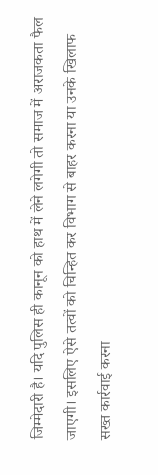जिम्मेदारी है। यदि पुलिस ही कानून को हाथ में लेने लगेगी तो समाज में अराजकता फैल जाएगी। इसलिए ऐसे तत्वों को चिन्हित कर विभाग से बाहर करना या उनके खिलाफ सख्त कार्रवाई करना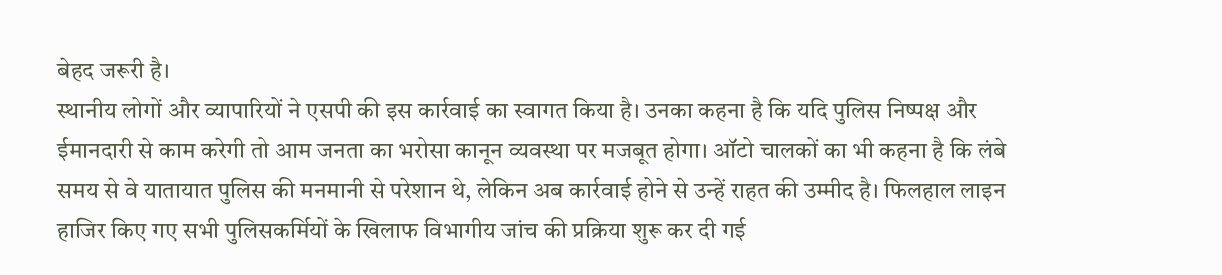बेहद जरूरी है।
स्थानीय लोगों और व्यापारियों ने एसपी की इस कार्रवाई का स्वागत किया है। उनका कहना है कि यदि पुलिस निष्पक्ष और ईमानदारी से काम करेगी तो आम जनता का भरोसा कानून व्यवस्था पर मजबूत होगा। ऑटो चालकों का भी कहना है कि लंबे समय से वे यातायात पुलिस की मनमानी से परेशान थे, लेकिन अब कार्रवाई होने से उन्हें राहत की उम्मीद है। फिलहाल लाइन हाजिर किए गए सभी पुलिसकर्मियों के खिलाफ विभागीय जांच की प्रक्रिया शुरू कर दी गई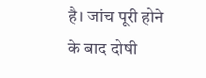है। जांच पूरी होने के बाद दोषी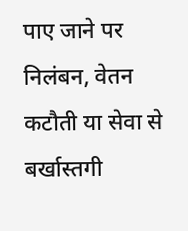पाए जाने पर निलंबन, वेतन कटौती या सेवा से बर्खास्तगी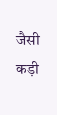जैसी कड़ी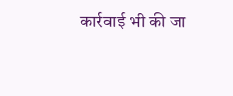कार्रवाई भी की जा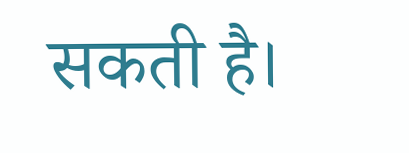सकती है।